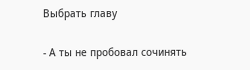Выбрать главу

- А ты не пробовал сочинять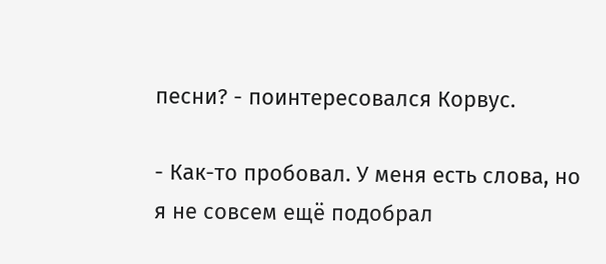песни? - поинтересовался Корвус.

- Как-то пробовал. У меня есть слова, но я не совсем ещё подобрал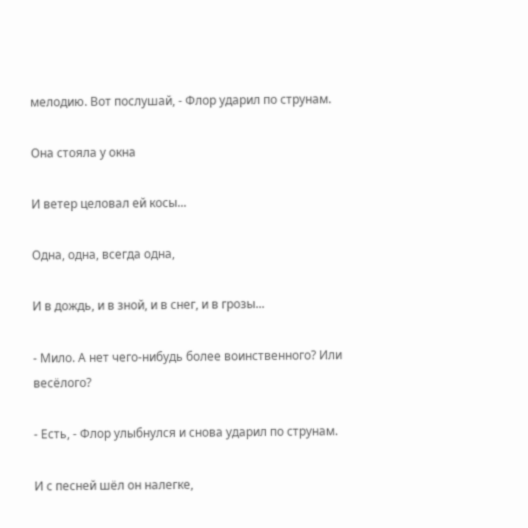мелодию. Вот послушай, - Флор ударил по струнам.

Она стояла у окна

И ветер целовал ей косы...

Одна, одна, всегда одна,

И в дождь, и в зной, и в снег, и в грозы...

- Мило. А нет чего-нибудь более воинственного? Или весёлого?

- Есть, - Флор улыбнулся и снова ударил по струнам.

И с песней шёл он налегке,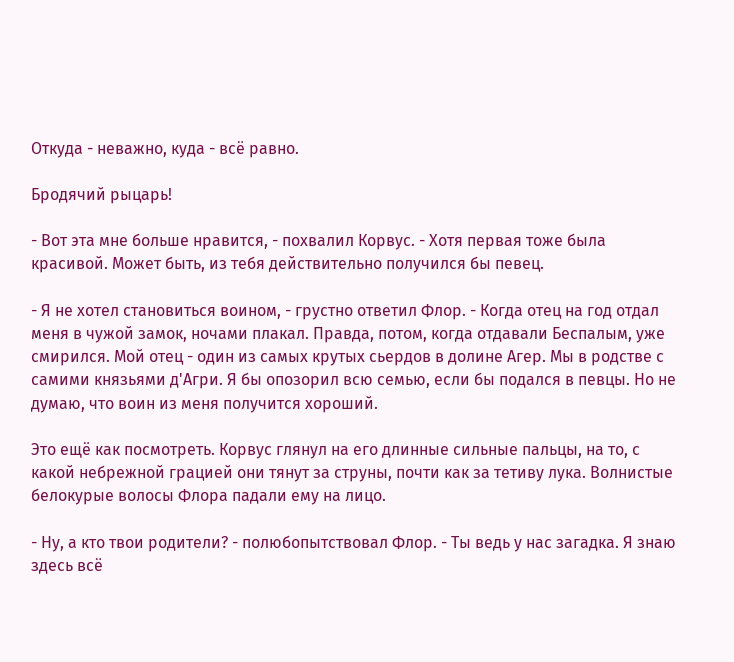Откуда - неважно, куда - всё равно.

Бродячий рыцарь!

- Вот эта мне больше нравится, - похвалил Корвус. - Хотя первая тоже была красивой. Может быть, из тебя действительно получился бы певец.

- Я не хотел становиться воином, - грустно ответил Флор. - Когда отец на год отдал меня в чужой замок, ночами плакал. Правда, потом, когда отдавали Беспалым, уже смирился. Мой отец - один из самых крутых сьердов в долине Агер. Мы в родстве с самими князьями д'Агри. Я бы опозорил всю семью, если бы подался в певцы. Но не думаю, что воин из меня получится хороший.

Это ещё как посмотреть. Корвус глянул на его длинные сильные пальцы, на то, с какой небрежной грацией они тянут за струны, почти как за тетиву лука. Волнистые белокурые волосы Флора падали ему на лицо.

- Ну, а кто твои родители? - полюбопытствовал Флор. - Ты ведь у нас загадка. Я знаю здесь всё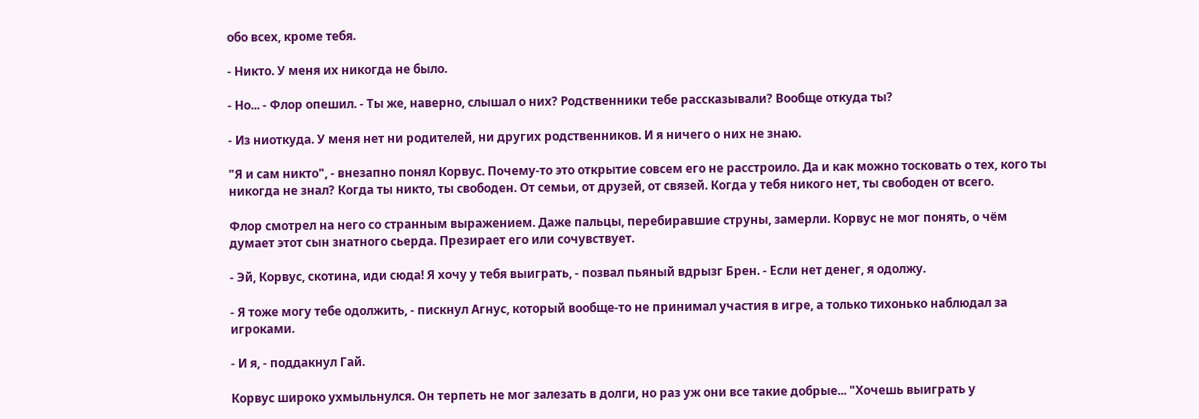обо всех, кроме тебя.

- Никто. У меня их никогда не было.

- Но... - Флор опешил. - Ты же, наверно, слышал о них? Родственники тебе рассказывали? Вообще откуда ты?

- Из ниоткуда. У меня нет ни родителей, ни других родственников. И я ничего о них не знаю.

"Я и сам никто", - внезапно понял Корвус. Почему-то это открытие совсем его не расстроило. Да и как можно тосковать о тех, кого ты никогда не знал? Когда ты никто, ты свободен. От семьи, от друзей, от связей. Когда у тебя никого нет, ты свободен от всего.

Флор смотрел на него со странным выражением. Даже пальцы, перебиравшие струны, замерли. Корвус не мог понять, о чём думает этот сын знатного сьерда. Презирает его или сочувствует.

- Эй, Корвус, скотина, иди сюда! Я хочу у тебя выиграть, - позвал пьяный вдрызг Брен. - Если нет денег, я одолжу.

- Я тоже могу тебе одолжить, - пискнул Агнус, который вообще-то не принимал участия в игре, а только тихонько наблюдал за игроками.

- И я, - поддакнул Гай.

Корвус широко ухмыльнулся. Он терпеть не мог залезать в долги, но раз уж они все такие добрые... "Хочешь выиграть у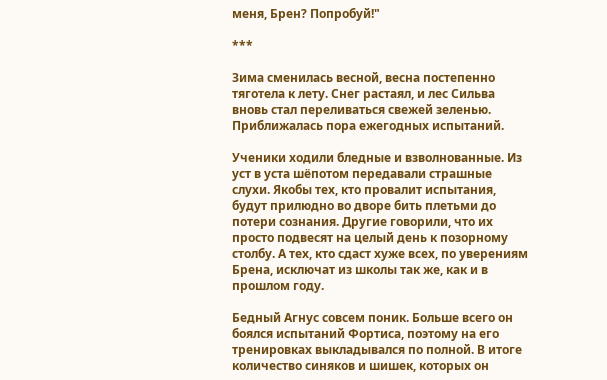меня, Брен? Попробуй!"

***

Зима сменилась весной, весна постепенно тяготела к лету. Снег растаял, и лес Сильва вновь стал переливаться свежей зеленью. Приближалась пора ежегодных испытаний.

Ученики ходили бледные и взволнованные. Из уст в уста шёпотом передавали страшные слухи. Якобы тех, кто провалит испытания, будут прилюдно во дворе бить плетьми до потери сознания. Другие говорили, что их просто подвесят на целый день к позорному столбу. А тех, кто сдаст хуже всех, по уверениям Брена, исключат из школы так же, как и в прошлом году.

Бедный Агнус совсем поник. Больше всего он боялся испытаний Фортиса, поэтому на его тренировках выкладывался по полной. В итоге количество синяков и шишек, которых он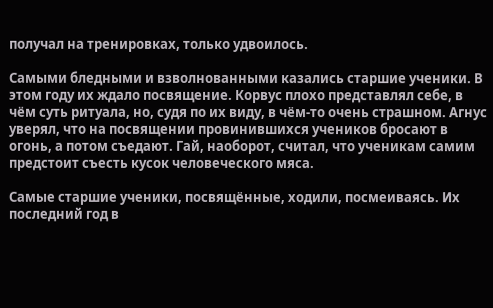получал на тренировках, только удвоилось.

Самыми бледными и взволнованными казались старшие ученики. В этом году их ждало посвящение. Корвус плохо представлял себе, в чём суть ритуала, но, судя по их виду, в чём-то очень страшном. Агнус уверял, что на посвящении провинившихся учеников бросают в огонь, а потом съедают. Гай, наоборот, считал, что ученикам самим предстоит съесть кусок человеческого мяса.

Самые старшие ученики, посвящённые, ходили, посмеиваясь. Их последний год в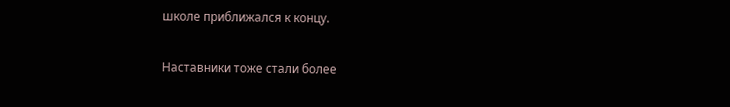школе приближался к концу.

Наставники тоже стали более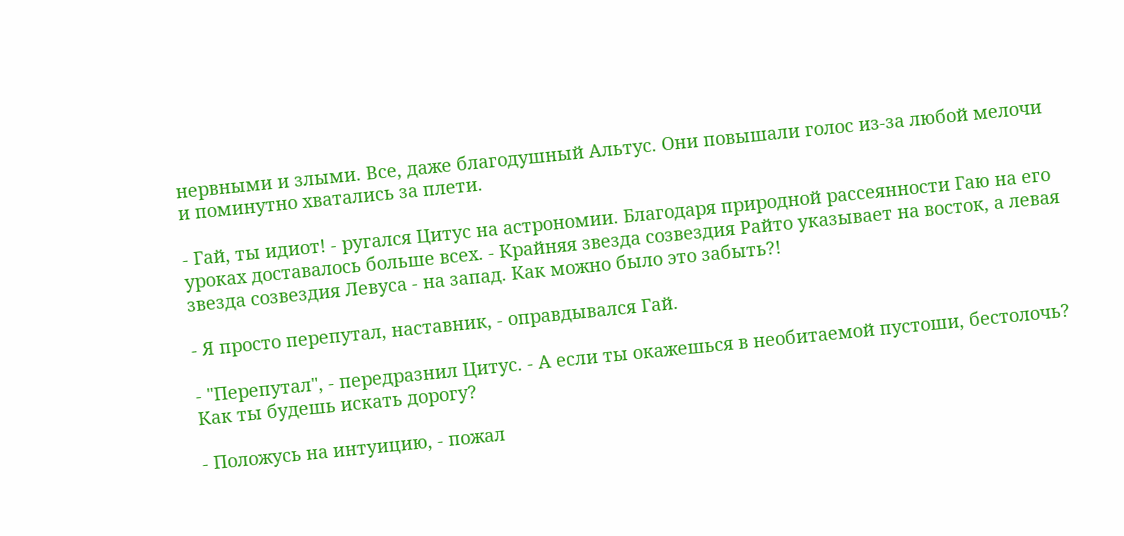нервными и злыми. Все, даже благодушный Альтус. Они повышали голос из-за любой мелочи и поминутно хватались за плети.

- Гай, ты идиот! - ругался Цитус на астрономии. Благодаря природной рассеянности Гаю на его уроках доставалось больше всех. - Крайняя звезда созвездия Райто указывает на восток, а левая звезда созвездия Левуса - на запад. Как можно было это забыть?!

- Я просто перепутал, наставник, - оправдывался Гай.

- "Перепутал", - передразнил Цитус. - А если ты окажешься в необитаемой пустоши, бестолочь? Как ты будешь искать дорогу?

- Положусь на интуицию, - пожал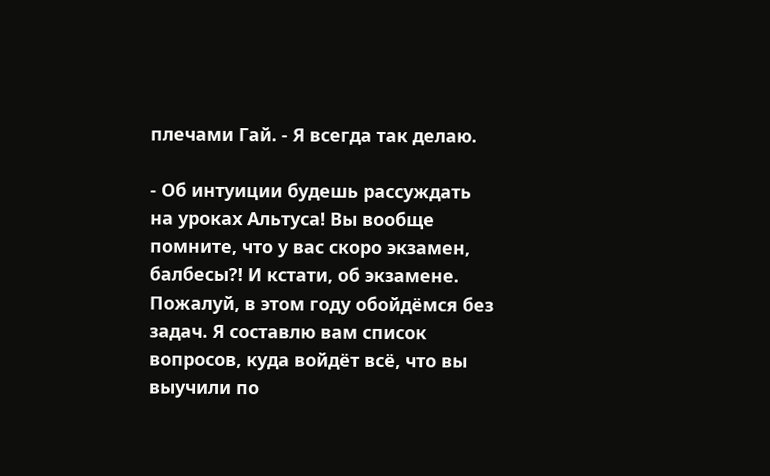плечами Гай. - Я всегда так делаю.

- Об интуиции будешь рассуждать на уроках Альтуса! Вы вообще помните, что у вас скоро экзамен, балбесы?! И кстати, об экзамене. Пожалуй, в этом году обойдёмся без задач. Я составлю вам список вопросов, куда войдёт всё, что вы выучили по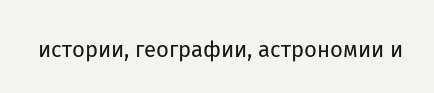истории, географии, астрономии и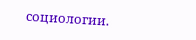социологии.